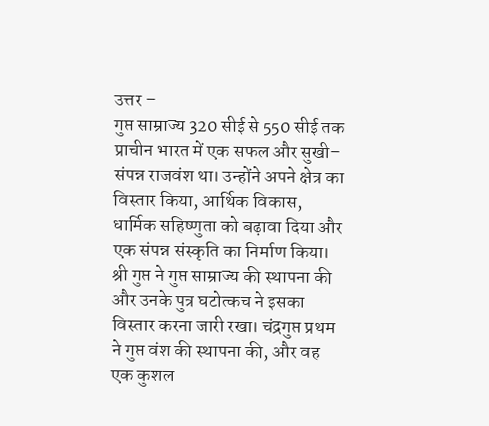उत्तर –
गुप्त साम्राज्य 320 सीई से 550 सीई तक प्राचीन भारत में एक सफल और सुखी– संपन्न राजवंश था। उन्होंने अपने क्षेत्र का विस्तार किया, आर्थिक विकास, धार्मिक सहिष्णुता को बढ़ावा दिया और एक संपन्न संस्कृति का निर्माण किया। श्री गुप्त ने गुप्त साम्राज्य की स्थापना की और उनके पुत्र घटोत्कच ने इसका विस्तार करना जारी रखा। चंद्रगुप्त प्रथम ने गुप्त वंश की स्थापना की, और वह एक कुशल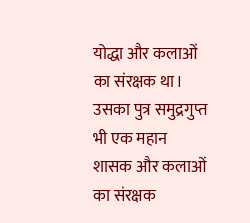योद्धा और कलाओं का संरक्षक था। उसका पुत्र समुद्रगुप्त भी एक महान शासक और कलाओं का संरक्षक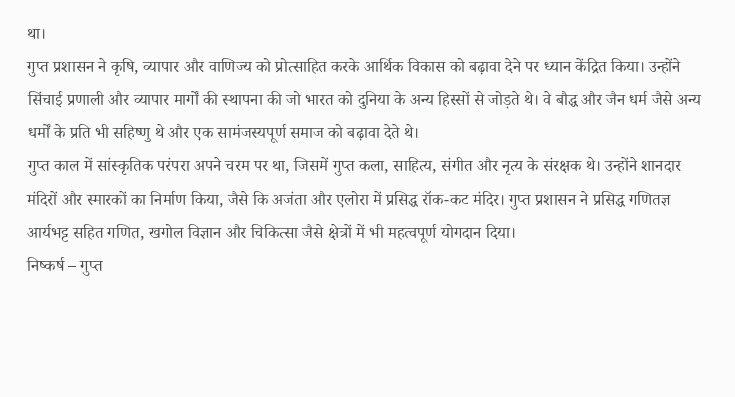था।
गुप्त प्रशासन ने कृषि, व्यापार और वाणिज्य को प्रोत्साहित करके आर्थिक विकास को बढ़ावा देने पर ध्यान केंद्रित किया। उन्होंने सिंचाई प्रणाली और व्यापार मार्गों की स्थापना की जो भारत को दुनिया के अन्य हिस्सों से जोड़ते थे। वे बौद्ध और जैन धर्म जैसे अन्य धर्मों के प्रति भी सहिष्णु थे और एक सामंजस्यपूर्ण समाज को बढ़ावा देते थे।
गुप्त काल में सांस्कृतिक परंपरा अपने चरम पर था, जिसमें गुप्त कला, साहित्य, संगीत और नृत्य के संरक्षक थे। उन्होंने शानदार मंदिरों और स्मारकों का निर्माण किया, जैसे कि अजंता और एलोरा में प्रसिद्ध रॉक-कट मंदिर। गुप्त प्रशासन ने प्रसिद्ध गणितज्ञ आर्यभट्ट सहित गणित, खगोल विज्ञान और चिकित्सा जैसे क्षेत्रों में भी महत्वपूर्ण योगदान दिया।
निष्कर्ष – गुप्त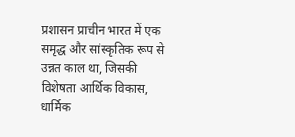प्रशासन प्राचीन भारत में एक समृद्ध और सांस्कृतिक रूप से उन्नत काल था, जिसकी विशेषता आर्थिक विकास, धार्मिक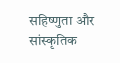सहिष्णुता और सांस्कृतिक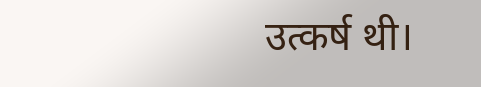उत्कर्ष थी।